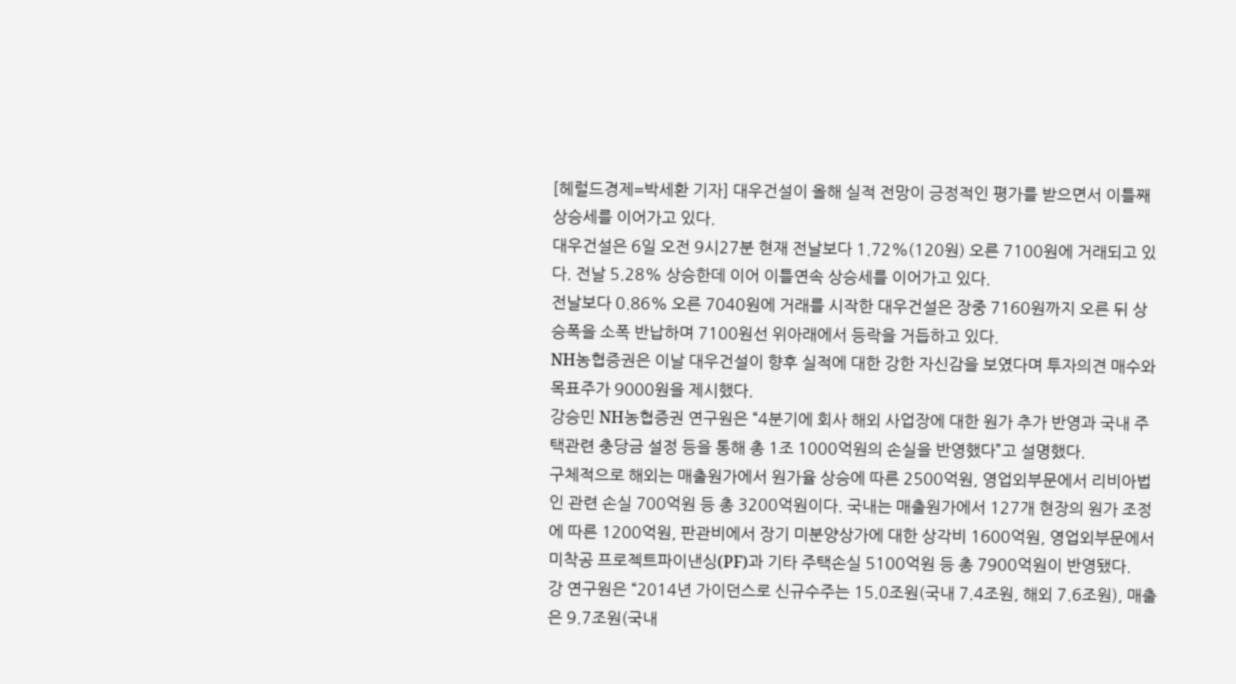[헤럴드경제=박세환 기자] 대우건설이 올해 실적 전망이 긍정적인 평가를 받으면서 이틀째 상승세를 이어가고 있다.
대우건설은 6일 오전 9시27분 현재 전날보다 1.72%(120원) 오른 7100원에 거래되고 있다. 전날 5.28% 상승한데 이어 이틀연속 상승세를 이어가고 있다.
전날보다 0.86% 오른 7040원에 거래를 시작한 대우건설은 장중 7160원까지 오른 뒤 상승폭을 소폭 반납하며 7100원선 위아래에서 등락을 거듭하고 있다.
NH농협증권은 이날 대우건설이 향후 실적에 대한 강한 자신감을 보였다며 투자의견 매수와 목표주가 9000원을 제시했다.
강승민 NH농협증권 연구원은 “4분기에 회사 해외 사업장에 대한 원가 추가 반영과 국내 주택관련 충당금 설정 등을 통해 총 1조 1000억원의 손실을 반영했다”고 설명했다.
구체적으로 해외는 매출원가에서 원가율 상승에 따른 2500억원, 영업외부문에서 리비아법인 관련 손실 700억원 등 총 3200억원이다. 국내는 매출원가에서 127개 현장의 원가 조정에 따른 1200억원, 판관비에서 장기 미분양상가에 대한 상각비 1600억원, 영업외부문에서 미착공 프로젝트파이낸싱(PF)과 기타 주택손실 5100억원 등 총 7900억원이 반영됐다.
강 연구원은 “2014년 가이던스로 신규수주는 15.0조원(국내 7.4조원, 해외 7.6조원), 매출은 9.7조원(국내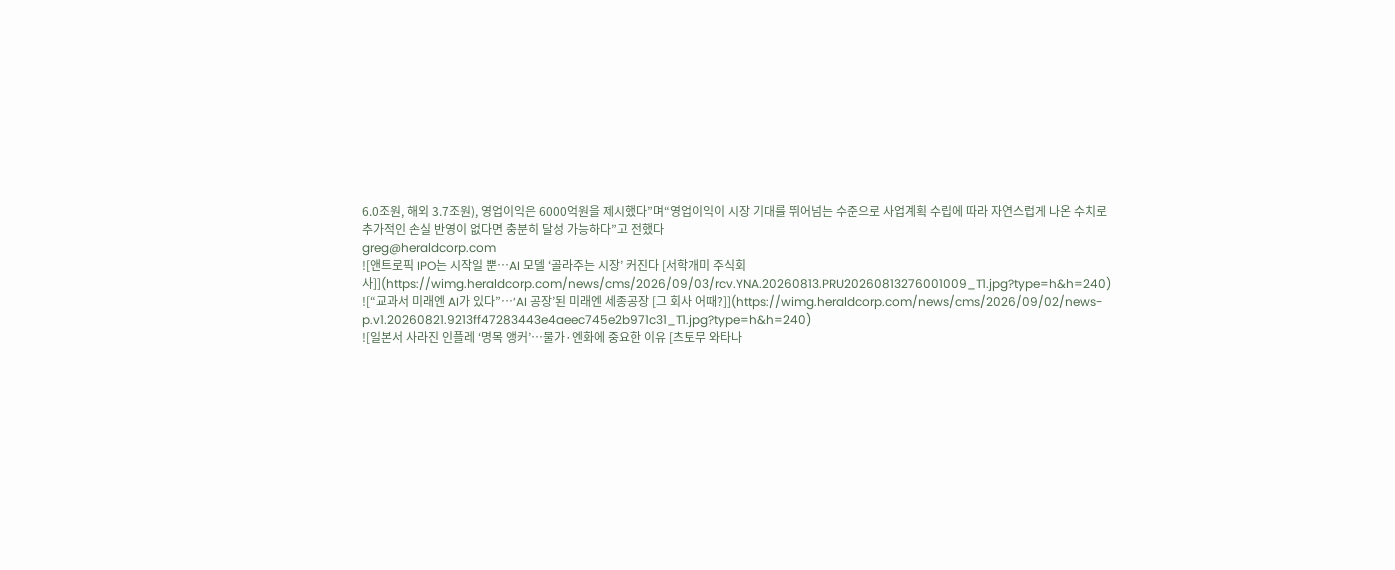6.0조원, 해외 3.7조원), 영업이익은 6000억원을 제시했다”며“영업이익이 시장 기대를 뛰어넘는 수준으로 사업계획 수립에 따라 자연스럽게 나온 수치로 추가적인 손실 반영이 없다면 충분히 달성 가능하다”고 전했다
greg@heraldcorp.com
![앤트로픽 IPO는 시작일 뿐…AI 모델 ‘골라주는 시장’ 커진다 [서학개미 주식회사]](https://wimg.heraldcorp.com/news/cms/2026/09/03/rcv.YNA.20260813.PRU20260813276001009_T1.jpg?type=h&h=240)
![“교과서 미래엔 AI가 있다”…‘AI 공장’된 미래엔 세종공장 [그 회사 어때?]](https://wimg.heraldcorp.com/news/cms/2026/09/02/news-p.v1.20260821.9213ff47283443e4aeec745e2b971c31_T1.jpg?type=h&h=240)
![일본서 사라진 인플레 ‘명목 앵커’…물가·엔화에 중요한 이유 [츠토무 와타나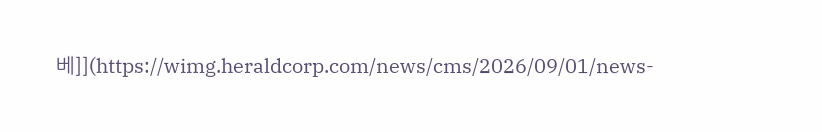베]](https://wimg.heraldcorp.com/news/cms/2026/09/01/news-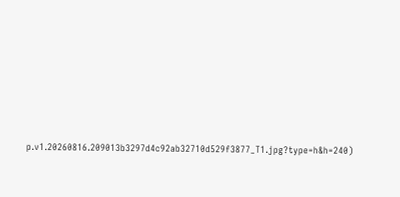p.v1.20260816.209013b3297d4c92ab32710d529f3877_T1.jpg?type=h&h=240)